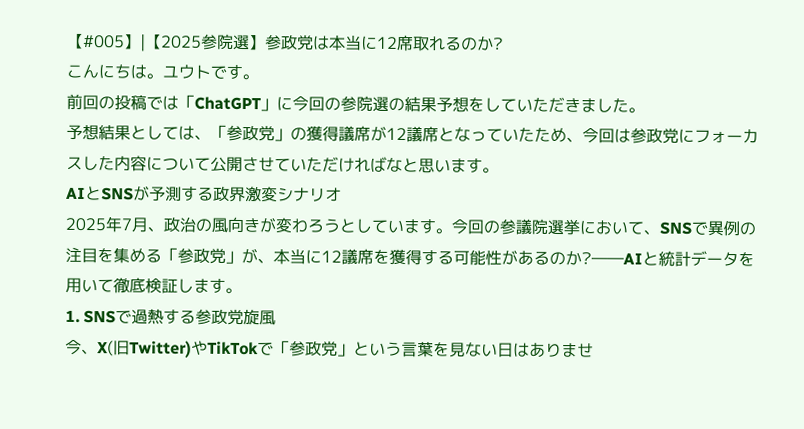【#005】|【2025参院選】参政党は本当に12席取れるのか?
こんにちは。ユウトです。
前回の投稿では「ChatGPT」に今回の参院選の結果予想をしていただきました。
予想結果としては、「参政党」の獲得議席が12議席となっていたため、今回は参政党にフォーカスした内容について公開させていただければなと思います。
AIとSNSが予測する政界激変シナリオ
2025年7月、政治の風向きが変わろうとしています。今回の参議院選挙において、SNSで異例の注目を集める「参政党」が、本当に12議席を獲得する可能性があるのか?――AIと統計データを用いて徹底検証します。
1. SNSで過熱する参政党旋風
今、X(旧Twitter)やTikTokで「参政党」という言葉を見ない日はありませ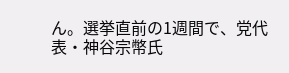ん。選挙直前の1週間で、党代表・神谷宗幣氏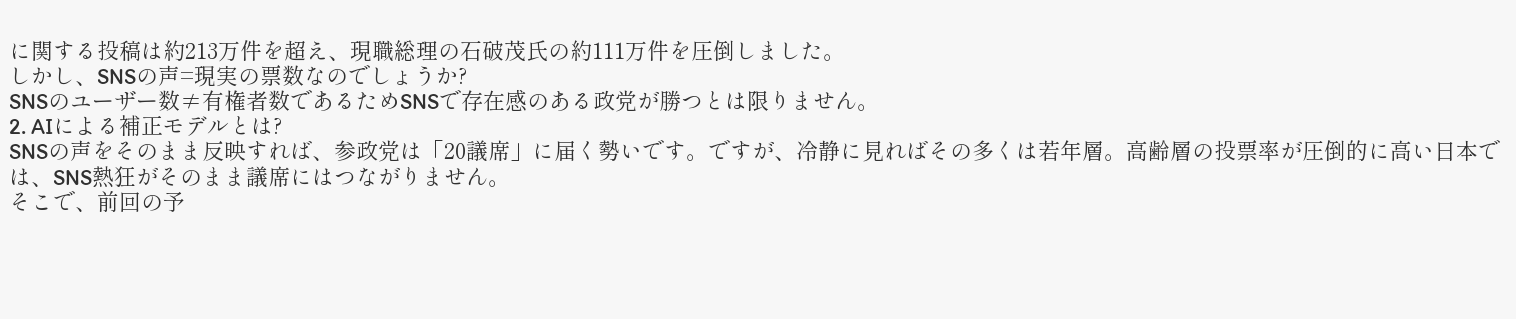に関する投稿は約213万件を超え、現職総理の石破茂氏の約111万件を圧倒しました。
しかし、SNSの声=現実の票数なのでしょうか?
SNSのユーザー数≠有権者数であるためSNSで存在感のある政党が勝つとは限りません。
2. AIによる補正モデルとは?
SNSの声をそのまま反映すれば、参政党は「20議席」に届く勢いです。ですが、冷静に見ればその多くは若年層。高齢層の投票率が圧倒的に高い日本では、SNS熱狂がそのまま議席にはつながりません。
そこで、前回の予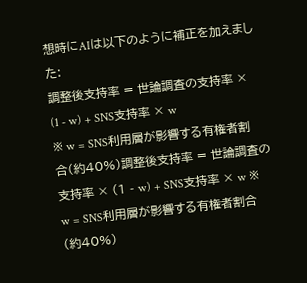想時にAIは以下のように補正を加えました:
調整後支持率 = 世論調査の支持率 × (1 - w) + SNS支持率 × w
※ w = SNS利用層が影響する有権者割合(約40%)調整後支持率 = 世論調査の支持率 × (1 - w) + SNS支持率 × w ※ w = SNS利用層が影響する有権者割合(約40%)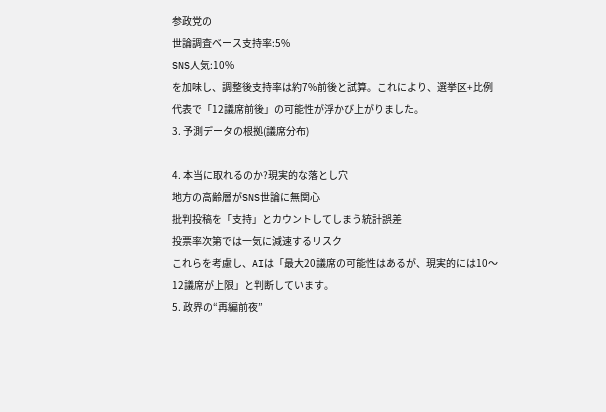参政党の
世論調査ベース支持率:5%
SNS人気:10%
を加味し、調整後支持率は約7%前後と試算。これにより、選挙区+比例代表で「12議席前後」の可能性が浮かび上がりました。
3. 予測データの根拠(議席分布)

4. 本当に取れるのか?現実的な落とし穴
地方の高齢層がSNS世論に無関心
批判投稿を「支持」とカウントしてしまう統計誤差
投票率次第では一気に減速するリスク
これらを考慮し、AIは「最大20議席の可能性はあるが、現実的には10〜12議席が上限」と判断しています。
5. 政界の“再編前夜”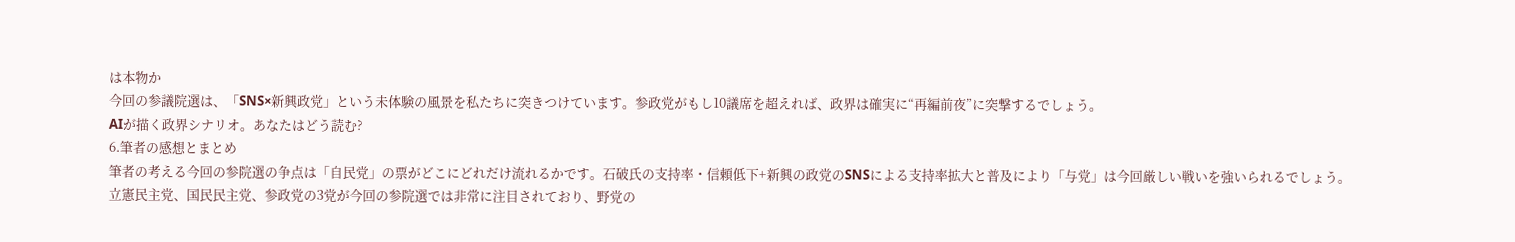は本物か
今回の参議院選は、「SNS×新興政党」という未体験の風景を私たちに突きつけています。参政党がもし10議席を超えれば、政界は確実に“再編前夜”に突撃するでしょう。
AIが描く政界シナリオ。あなたはどう読む?
6.筆者の感想とまとめ
筆者の考える今回の参院選の争点は「自民党」の票がどこにどれだけ流れるかです。石破氏の支持率・信頼低下+新興の政党のSNSによる支持率拡大と普及により「与党」は今回厳しい戦いを強いられるでしょう。
立憲民主党、国民民主党、参政党の3党が今回の参院選では非常に注目されており、野党の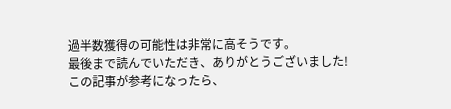過半数獲得の可能性は非常に高そうです。
最後まで読んでいただき、ありがとうございました!
この記事が参考になったら、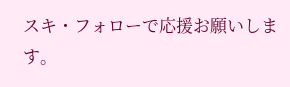スキ・フォローで応援お願いします。